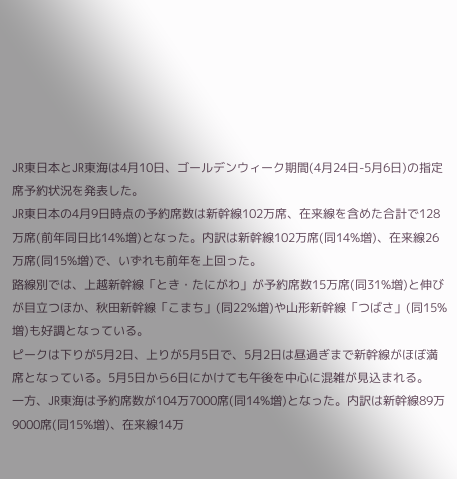JR東日本とJR東海は4月10日、ゴールデンウィーク期間(4月24日-5月6日)の指定席予約状況を発表した。
JR東日本の4月9日時点の予約席数は新幹線102万席、在来線を含めた合計で128万席(前年同日比14%増)となった。内訳は新幹線102万席(同14%増)、在来線26万席(同15%増)で、いずれも前年を上回った。
路線別では、上越新幹線「とき・たにがわ」が予約席数15万席(同31%増)と伸びが目立つほか、秋田新幹線「こまち」(同22%増)や山形新幹線「つばさ」(同15%増)も好調となっている。
ピークは下りが5月2日、上りが5月5日で、5月2日は昼過ぎまで新幹線がほぼ満席となっている。5月5日から6日にかけても午後を中心に混雑が見込まれる。
一方、JR東海は予約席数が104万7000席(同14%増)となった。内訳は新幹線89万9000席(同15%増)、在来線14万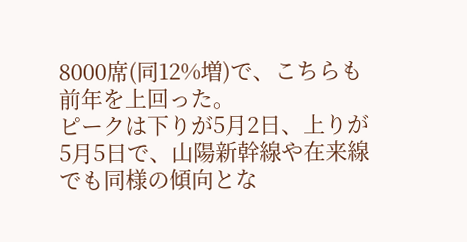8000席(同12%増)で、こちらも前年を上回った。
ピークは下りが5月2日、上りが5月5日で、山陽新幹線や在来線でも同様の傾向とな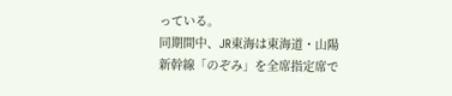っている。
同期間中、JR東海は東海道・山陽新幹線「のぞみ」を全席指定席で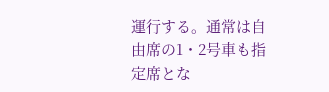運行する。通常は自由席の1・2号車も指定席とな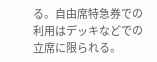る。自由席特急券での利用はデッキなどでの立席に限られる。